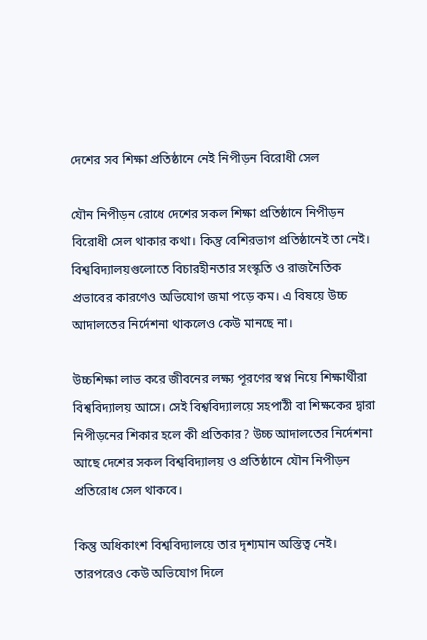দেশের সব শিক্ষা প্রতিষ্ঠানে নেই নিপীড়ন বিরোধী সেল

যৌন নিপীড়ন রোধে দেশের সকল শিক্ষা প্রতিষ্ঠানে নিপীড়ন বিরোধী সেল থাকার কথা। কিন্তু বেশিরভাগ প্রতিষ্ঠানেই তা নেই। বিশ্ববিদ্যালয়গুলোতে বিচারহীনতার সংস্কৃতি ও রাজনৈতিক প্রভাবের কারণেও অভিযোগ জমা পড়ে কম। এ বিষয়ে উচ্চ আদালতের নির্দেশনা থাকলেও কেউ মানছে না।

উচ্চশিক্ষা লাভ করে জীবনের লক্ষ্য পূরণের স্বপ্ন নিয়ে শিক্ষার্থীরা বিশ্ববিদ্যালয় আসে। সেই বিশ্ববিদ্যালয়ে সহপাঠী বা শিক্ষকের দ্বারা নিপীড়নের শিকার হলে কী প্রতিকার? উচ্চ আদালতের নির্দেশনা আছে দেশের সকল বিশ্ববিদ্যালয় ও প্রতিষ্ঠানে যৌন নিপীড়ন প্রতিরোধ সেল থাকবে।

কিন্তু অধিকাংশ বিশ্ববিদ্যালয়ে তার দৃশ্যমান অস্তিত্ব নেই। তারপরেও কেউ অভিযোগ দিলে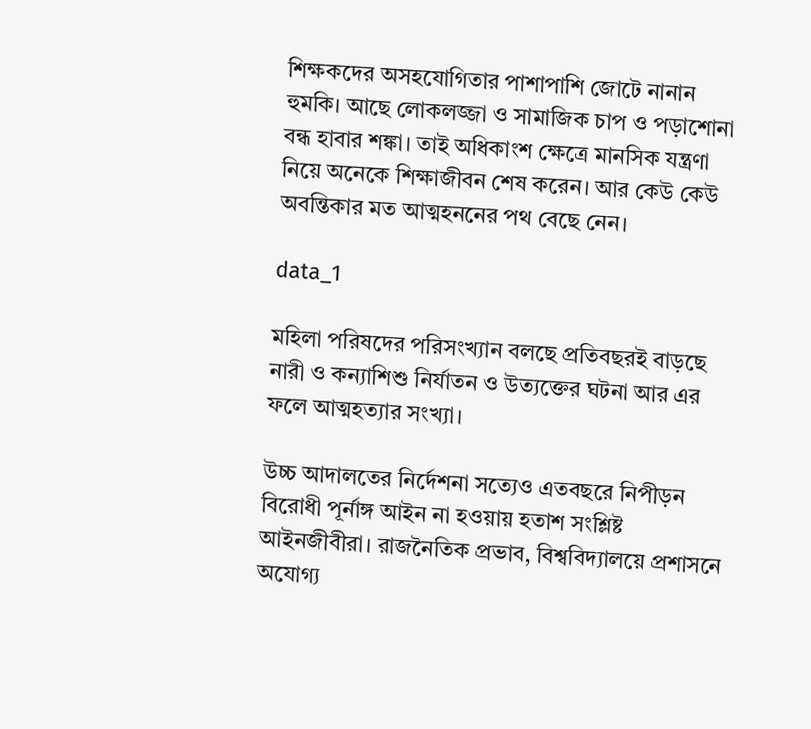শিক্ষকদের অসহযোগিতার পাশাপাশি জোটে নানান হুমকি। আছে লোকলজ্জা ও সামাজিক চাপ ও পড়াশোনা বন্ধ হাবার শঙ্কা। তাই অধিকাংশ ক্ষেত্রে মানসিক যন্ত্রণা নিয়ে অনেকে শিক্ষাজীবন শেষ করেন। আর কেউ কেউ অবন্তিকার মত আত্মহননের পথ বেছে নেন।

data_1

মহিলা পরিষদের পরিসংখ্যান বলছে প্রতিবছরই বাড়ছে নারী ও কন্যাশিশু নির্যাতন ও উত্যক্তের ঘটনা আর এর ফলে আত্মহত্যার সংখ্যা।

উচ্চ আদালতের নির্দেশনা সত্যেও এতবছরে নিপীড়ন বিরোধী পূর্নাঙ্গ আইন না হওয়ায় হতাশ সংশ্লিষ্ট আইনজীবীরা। রাজনৈতিক প্রভাব, বিশ্ববিদ্যালয়ে প্রশাসনে অযোগ্য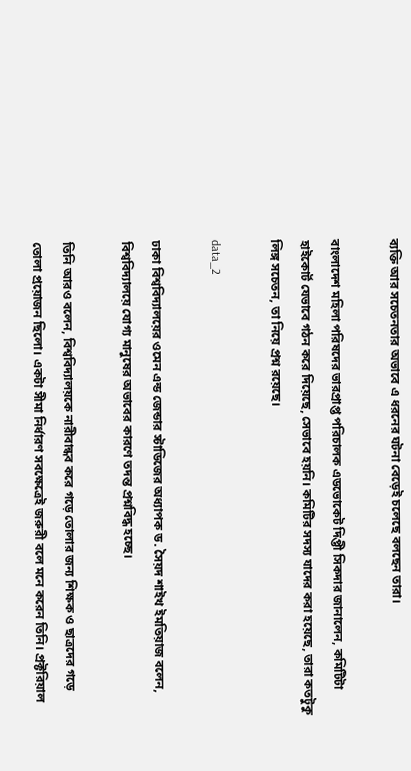ব্যক্তি আর সচেতনতার অভাবে এ ধরনের ঘটনা বেড়েই চলেছে বলছেন তারা।

বাংলাদেশ মহিলা পরিষদের ভারপ্রাপ্ত পরিচালক এডভোকেট দিপ্তী সিকদার জানালেন, কমিটিটা হাইকোর্ট যেভাবে গঠন করে দিয়েছে, সেভাবে হয়নি। কমিটির সদস্য যাদের করা হয়েছে, তারা কতটুকু লিঙ্গ সচেতন, তা নিয়ে প্রশ্ন রয়েছে।

data_2

ঢাকা বিশ্ববিদ্যালয়ের ওমেন এন্ড জেন্ডার স্টাডিজের অধ্যাপক ড. সৈয়দ শাইখ ইমতিয়াজ বলেন, বিশ্ববিদ্যালয়ে যোগ্য মানুষের অভাবের কারণে তদন্ত প্রশ্নবিদ্ধ হচ্ছে।

তিনি আরও বলেন, বিশ্ববিদ্যালয়কে নারীবান্ধব করে গড়ে তোলার জন্য শিক্ষক ও ছাত্রদের গড়ে তোলা প্রয়োজন ছিলো। একটা সীমা নির্ধারণ সবক্ষেত্রেই জরুরী বলে মনে করেন তিনি। প্রক্টরিয়াল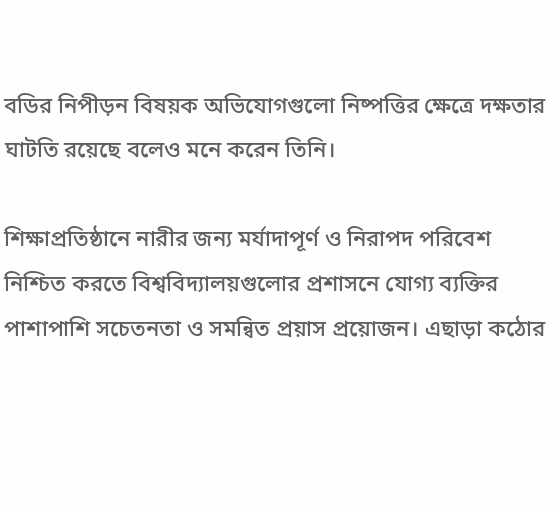বডির নিপীড়ন বিষয়ক অভিযোগগুলো নিষ্পত্তির ক্ষেত্রে দক্ষতার ঘাটতি রয়েছে বলেও মনে করেন তিনি।

শিক্ষাপ্রতিষ্ঠানে নারীর জন্য মর্যাদাপূর্ণ ও নিরাপদ পরিবেশ নিশ্চিত করতে বিশ্ববিদ্যালয়গুলোর প্রশাসনে যোগ্য ব্যক্তির পাশাপাশি সচেতনতা ও সমন্বিত প্রয়াস প্রয়োজন। এছাড়া কঠোর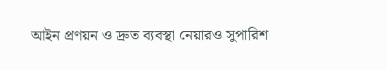আইন প্রণয়ন ও দ্রুত ব্যবস্থা নেয়ারও সুপারিশ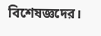বিশেষজ্ঞদের।